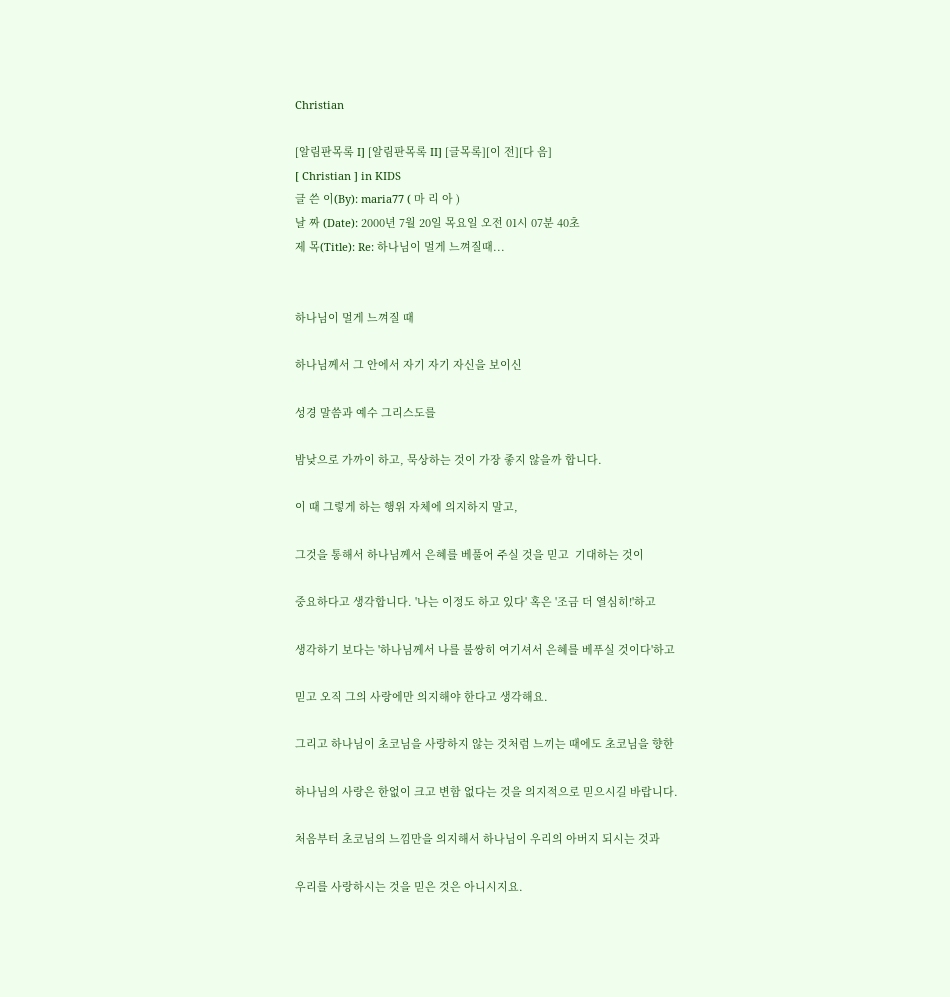Christian

[알림판목록 I] [알림판목록 II] [글목록][이 전][다 음]
[ Christian ] in KIDS
글 쓴 이(By): maria77 ( 마 리 아 )
날 짜 (Date): 2000년 7월 20일 목요일 오전 01시 07분 40초
제 목(Title): Re: 하나님이 멀게 느껴질때...


하나님이 멀게 느껴질 때

하나님께서 그 안에서 자기 자기 자신을 보이신

성경 말씀과 예수 그리스도를

밤낮으로 가까이 하고, 묵상하는 것이 가장 좋지 않을까 합니다.

이 때 그렇게 하는 행위 자체에 의지하지 말고,

그것을 통해서 하나님께서 은혜를 베풀어 주실 것을 믿고  기대하는 것이

중요하다고 생각합니다. '나는 이정도 하고 있다' 혹은 '조금 더 열심히!'하고

생각하기 보다는 '하나님께서 나를 불쌍히 여기셔서 은혜를 베푸실 것이다'하고

믿고 오직 그의 사랑에만 의지해야 한다고 생각해요.

그리고 하나님이 초코님을 사랑하지 않는 것처럼 느끼는 때에도 초코님을 향한

하나님의 사랑은 한없이 크고 변함 없다는 것을 의지적으로 믿으시길 바랍니다.

처음부터 초코님의 느낌만을 의지해서 하나님이 우리의 아버지 되시는 것과

우리를 사랑하시는 것을 믿은 것은 아니시지요.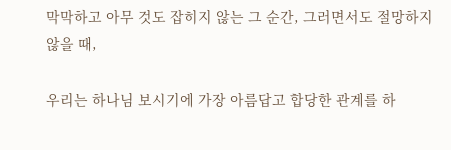막막하고 아무 것도 잡히지 않는 그 순간, 그러면서도 절망하지 않을 때,

우리는 하나님 보시기에 가장 아름답고 합당한 관계를 하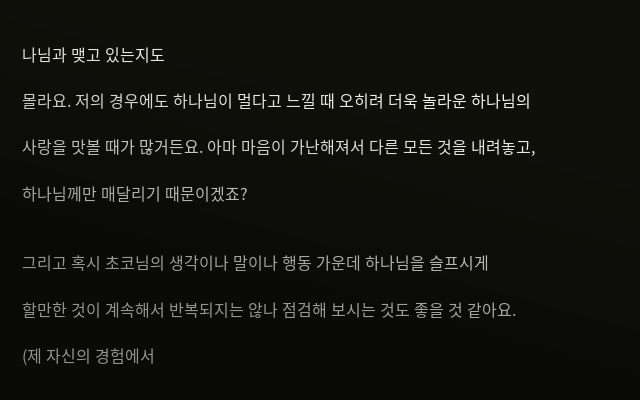나님과 맺고 있는지도

몰라요. 저의 경우에도 하나님이 멀다고 느낄 때 오히려 더욱 놀라운 하나님의

사랑을 맛볼 때가 많거든요. 아마 마음이 가난해져서 다른 모든 것을 내려놓고,

하나님께만 매달리기 때문이겠죠?


그리고 혹시 초코님의 생각이나 말이나 행동 가운데 하나님을 슬프시게

할만한 것이 계속해서 반복되지는 않나 점검해 보시는 것도 좋을 것 같아요.

(제 자신의 경험에서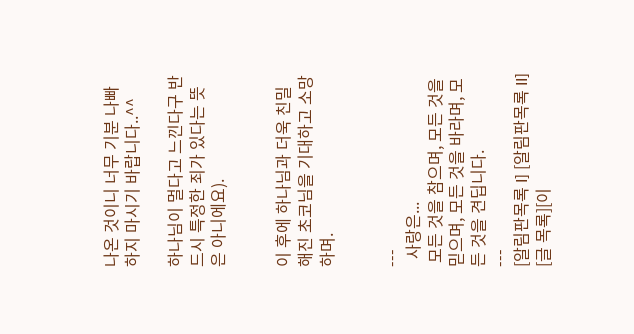나온 것이니 너무 기분 나빠하지 마시기 바랍니다..^^

하나님이 멀다고 느낀다구 반드시 특정한 죄가 있다는 뜻은 아니에요).


이 후에 하나님과 더욱 친밀해진 초코님을 기대하고 소망하며.


---
  사랑은...
 모든 것을 참으며, 모든 것을 믿으며, 모든 것을 바라며, 모든 것을 견딥니다.
---
[알림판목록 I] [알림판목록 II] [글 목록][이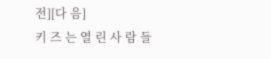전][다 음]
키 즈 는 열 린 사 람 들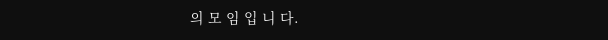의 모 임 입 니 다.